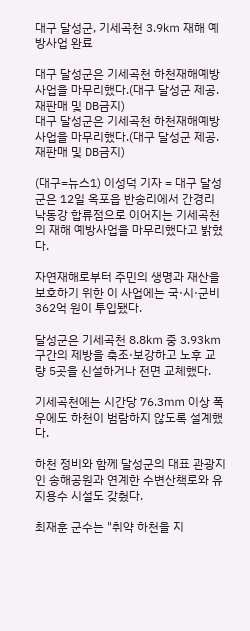대구 달성군, 기세곡천 3.9㎞ 재해 예방사업 완료

대구 달성군은 기세곡천 하천재해예방사업을 마무리했다.(대구 달성군 제공. 재판매 및 DB금지)
대구 달성군은 기세곡천 하천재해예방사업을 마무리했다.(대구 달성군 제공. 재판매 및 DB금지)

(대구=뉴스1) 이성덕 기자 = 대구 달성군은 12일 옥포읍 반송리에서 간경리 낙동강 합류점으로 이어지는 기세곡천의 재해 예방사업을 마무리했다고 밝혔다.

자연재해로부터 주민의 생명과 재산을 보호하기 위한 이 사업에는 국·시·군비 362억 원이 투입됐다.

달성군은 기세곡천 8.8㎞ 중 3.93㎞ 구간의 제방을 축조·보강하고 노후 교량 5곳을 신설하거나 전면 교체했다.

기세곡천에는 시간당 76.3㎜ 이상 폭우에도 하천이 범람하지 않도록 설계했다.

하천 정비와 함께 달성군의 대표 관광지인 송해공원과 연계한 수변산책로와 유지용수 시설도 갖췄다.

최재훈 군수는 "취약 하천을 지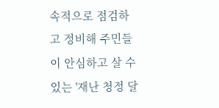속적으로 점검하고 정비해 주민들이 안심하고 살 수 있는 '재난 청정 달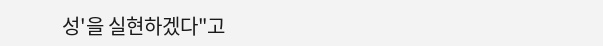성'을 실현하겠다"고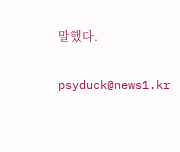말했다.

psyduck@news1.kr